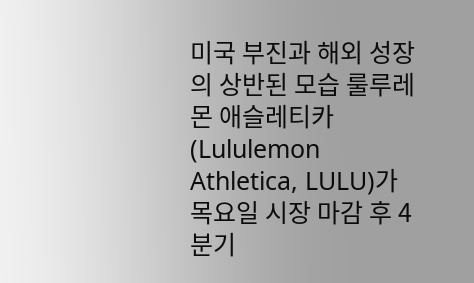미국 부진과 해외 성장의 상반된 모습 룰루레몬 애슬레티카(Lululemon Athletica, LULU)가 목요일 시장 마감 후 4분기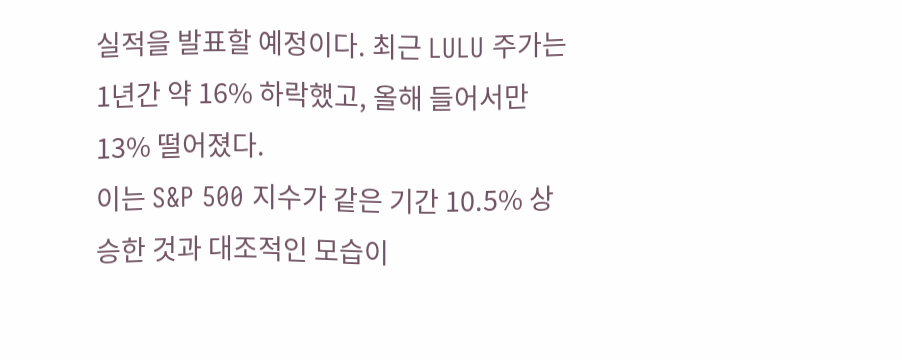실적을 발표할 예정이다. 최근 LULU 주가는 1년간 약 16% 하락했고, 올해 들어서만 13% 떨어졌다.
이는 S&P 500 지수가 같은 기간 10.5% 상승한 것과 대조적인 모습이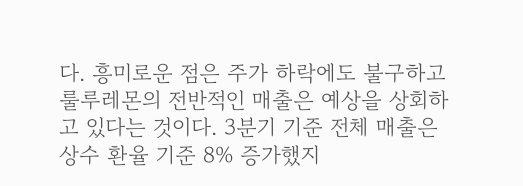다. 흥미로운 점은 주가 하락에도 불구하고 룰루레몬의 전반적인 매출은 예상을 상회하고 있다는 것이다. 3분기 기준 전체 매출은 상수 환율 기준 8% 증가했지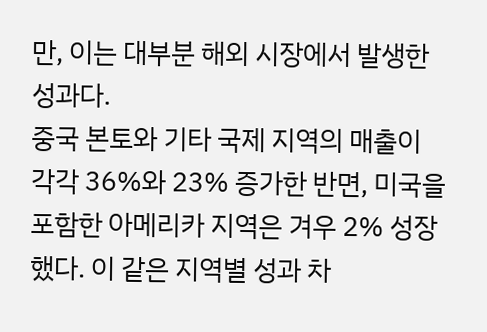만, 이는 대부분 해외 시장에서 발생한 성과다.
중국 본토와 기타 국제 지역의 매출이 각각 36%와 23% 증가한 반면, 미국을 포함한 아메리카 지역은 겨우 2% 성장했다. 이 같은 지역별 성과 차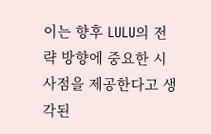이는 향후 LULU의 전략 방향에 중요한 시사점을 제공한다고 생각된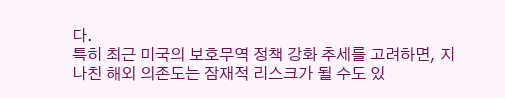다.
특히 최근 미국의 보호무역 정책 강화 추세를 고려하면, 지나친 해외 의존도는 잠재적 리스크가 될 수도 있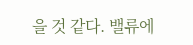을 것 같다. 밸류에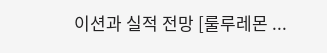이션과 실적 전망 [룰루레몬 ...